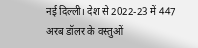नई दिल्ली। देश से 2022-23 में 447 अरब डॉलर के वस्तुओं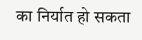का निर्यात हो सकता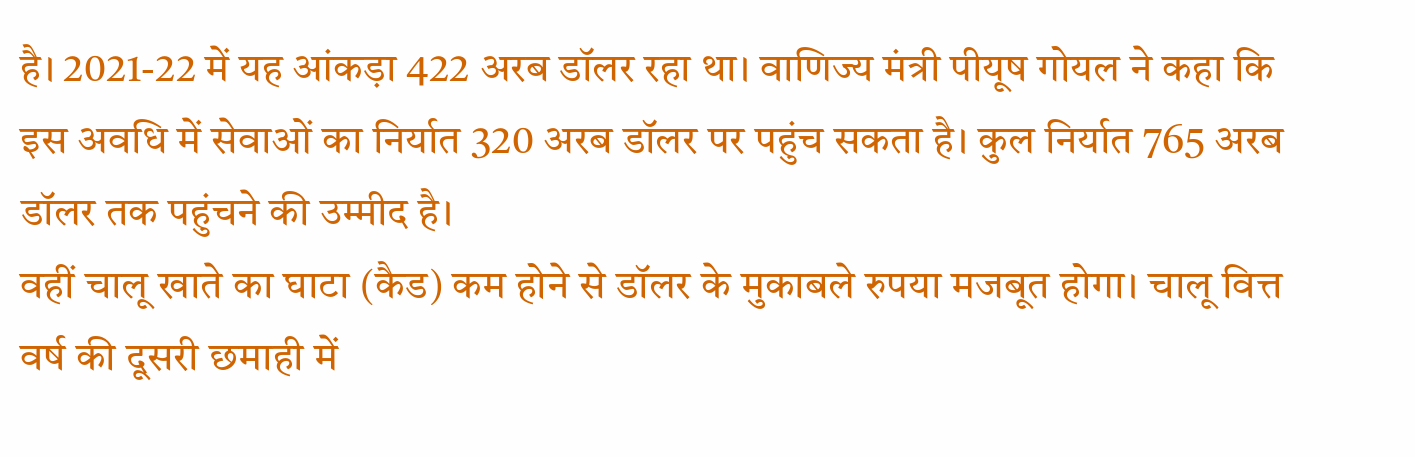है। 2021-22 में यह आंकड़ा 422 अरब डॉलर रहा था। वाणिज्य मंत्री पीयूष गोयल ने कहा कि इस अवधि में सेवाओं का निर्यात 320 अरब डॉलर पर पहुंच सकता है। कुल निर्यात 765 अरब डॉलर तक पहुंचने की उम्मीद है।
वहीं चालू खाते का घाटा (कैड) कम होने से डॉलर के मुकाबले रुपया मजबूत होगा। चालू वित्त वर्ष की दूसरी छमाही में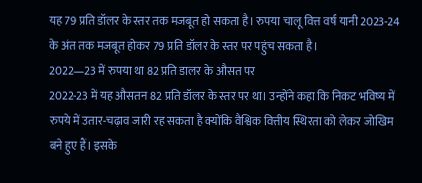यह 79 प्रति डॉलर के स्तर तक मजबूत हो सकता है। रुपया चालू वित्त वर्ष यानी 2023-24 के अंत तक मजबूत होकर 79 प्रति डॉलर के स्तर पर पहुंच सकता है।
2022—23 में रुपया था 82 प्रति डालर के औसत पर
2022-23 में यह औसतन 82 प्रति डॉलर के स्तर पर था। उन्होंने कहा कि निकट भविष्य में रुपये में उतार-चढ़ाव जारी रह सकता है क्योंकि वैश्विक वित्तीय स्थिरता को लेकर जोखिम बने हुए हैं। इसके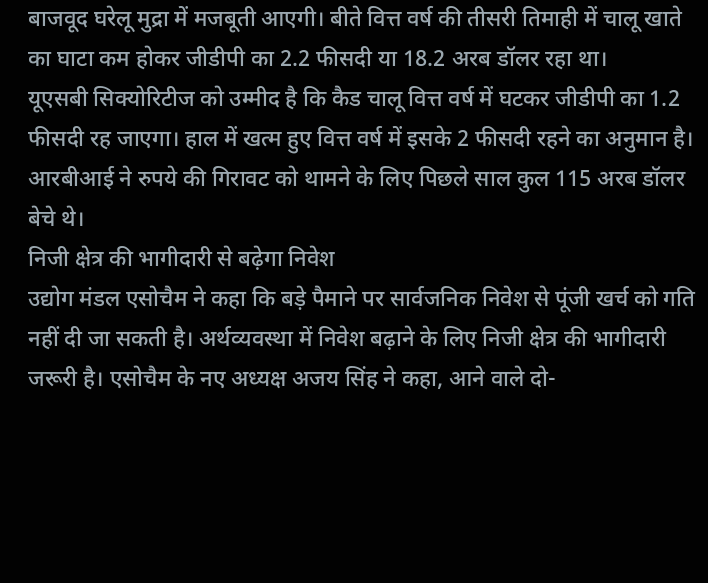बाजवूद घरेलू मुद्रा में मजबूती आएगी। बीते वित्त वर्ष की तीसरी तिमाही में चालू खाते का घाटा कम होकर जीडीपी का 2.2 फीसदी या 18.2 अरब डॉलर रहा था।
यूएसबी सिक्योरिटीज को उम्मीद है कि कैड चालू वित्त वर्ष में घटकर जीडीपी का 1.2 फीसदी रह जाएगा। हाल में खत्म हुए वित्त वर्ष में इसके 2 फीसदी रहने का अनुमान है। आरबीआई ने रुपये की गिरावट को थामने के लिए पिछले साल कुल 115 अरब डॉलर बेचे थे।
निजी क्षेत्र की भागीदारी से बढ़ेगा निवेश
उद्योग मंडल एसोचैम ने कहा कि बड़े पैमाने पर सार्वजनिक निवेश से पूंजी खर्च को गति नहीं दी जा सकती है। अर्थव्यवस्था में निवेश बढ़ाने के लिए निजी क्षेत्र की भागीदारी जरूरी है। एसोचैम के नए अध्यक्ष अजय सिंह ने कहा, आने वाले दो-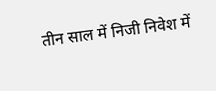तीन साल में निजी निवेश में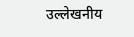उल्लेखनीय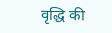वृद्धि की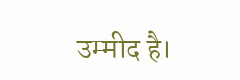उम्मीद है।